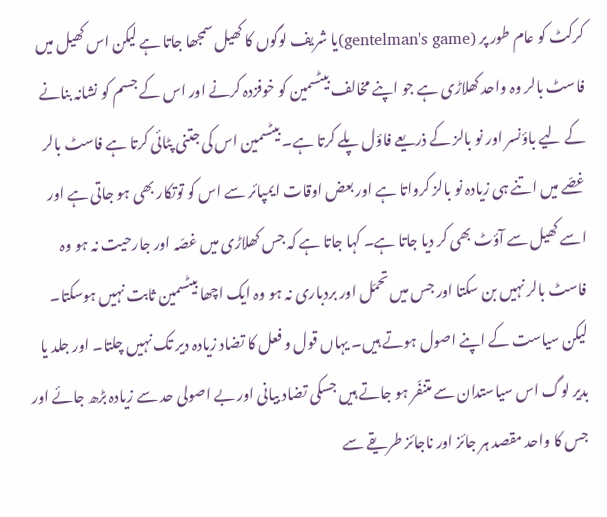کرکٹ کو عام طور پر (gentelman's game)یا شریف لوگوں کا کھیل سمجھا جاتا ہے لیکن اس کھیل میں فاسٹ بالر وہ واحد کھلاڑی ہے جو اپنے مخالف بیٹسمین کو خوفزدہ کرنے اور اس کے جسم کو نشانہ بنانے کے لیے باؤنسر اور نو بالز کے ذریعے فاؤل پلے کرتا ہے۔ بیٹسمین اس کی جتنی پٹائی کرتا ہے فاسٹ بالر غصّے میں اتنے ہی زیادہ نو بالز کرواتا ہے اور بعض اوقات ایمپائر سے اس کو توتکار بھی ہو جاتی ہے اور اسے کھیل سے آؤٹ بھی کر دیا جاتا ہے۔ کہا جاتا ہے کہ جس کھلاڑی میں غصّہ اور جارحیت نہ ہو وہ فاسٹ بالر نہیں بن سکتا اور جس میں تحمّل اور بردباری نہ ہو وہ ایک اچھا بیٹسمین ثابت نہیں ہوسکتا۔
لیکن سیاست کے اپنے اصول ہوتے ہیں۔ یہاں قول و فعل کا تضاد زیادہ دیر تک نہیں چلتا۔ اور جلد یا بدیر لوگ اس سیاستدان سے متنفّر ہو جاتے ہیں جسکی تضاد بیانی اور بے اصولی حد سے زیادہ بڑھ جائے اور جس کا واحد مقصد ہر جائز اور ناجائز طریقے سے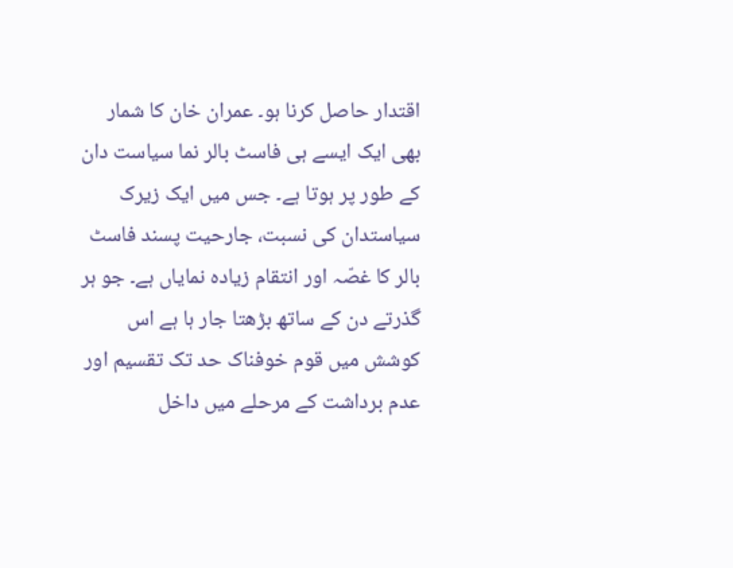اقتدار حاصل کرنا ہو۔ عمران خان کا شمار بھی ایک ایسے ہی فاسٹ بالر نما سیاست دان کے طور پر ہوتا ہے۔ جس میں ایک زیرک سیاستدان کی نسبت، جارحیت پسند فاسٹ بالر کا غصّہ اور انتقام زیادہ نمایاں ہے۔ جو ہر گذرتے دن کے ساتھ بڑھتا جار ہا ہے اس کوشش میں قوم خوفناک حد تک تقسیم اور عدم برداشت کے مرحلے میں داخل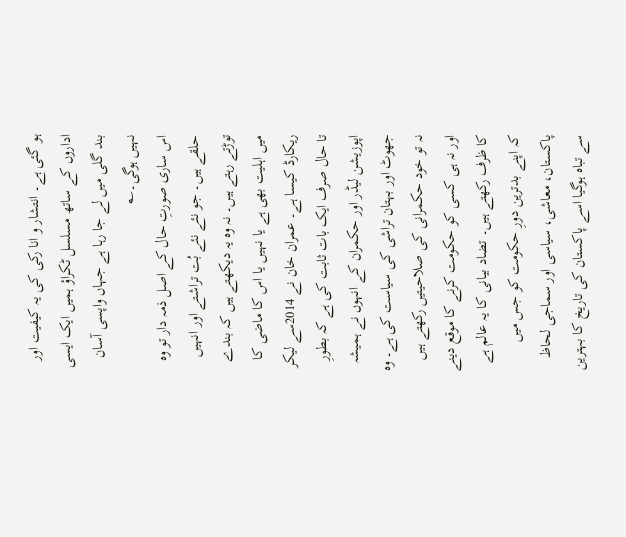ہو گئی ہے۔ انتشار و انا رکی کی یہ کیفیت اور اداروں کے ساتھ مسلسل ٹکراؤ ہمیں ایک ایسی بند گلی میں لے جا رہا ہے جہاں واپسی آسان نہیں ہوگی۔؎
اس ساری صورتِ حال کے اصل ذمہ دار تو وہ حلقے ہیں۔ جو نئے نئے بُت تراشتے اور انہیں توڑتے رہتے ہیں۔ نہ وہ یہ دیکھتے ہیں کہ بندے میں اہلیت بھی ہے یا نہیں یا اس کا ماضی کا ریکارڈ کیسا ہے۔ عمران خان نے 2014سے لیکر تا حال صرف ایک بات ثابت کی ہے کہ بطورِ اپوزیشن لیڈر اور حکمران کے انہوں نے ہمیشہ جھوٹ اور بہتان تراشی کی سیاست کی ہے۔ وہ نہ تو خود حکمرانی کی صلاحیتیں رکھتے ہیں اور نہ ہی کسی کو حکومت کرنے کا موقع دینے کا ظرف رکھتے ہیں۔ تضاد بیانی کا یہ عالم ہے کہ اپنے بدترین دورِ حکومت کو جس میں پاکستان، معاشی، سیاسی اور سماجی لحاظ سے تباہ ہوگیا اسے پاکستان کی تاریخ کا بہترین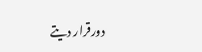دورقرار دیتے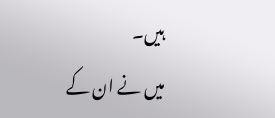ہیں۔
میں نے ان کے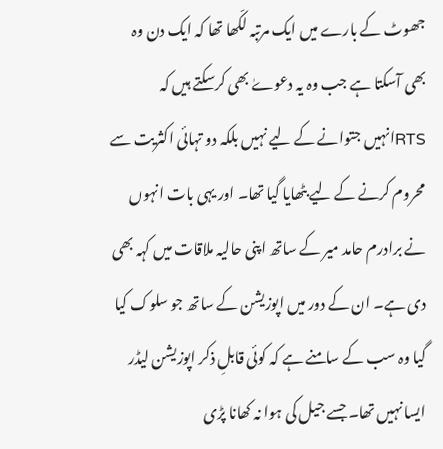جھوٹ کے بارے میں ایک مرتبہ لکّھا تھا کہ ایک دن وہ بھی آسکتا ہے جب وہ یہ دعوےٰ بھی کرسکتے ہیں کہ RTSانہیں جتوانے کے لیے نہیں بلکہ دو تہائی اکثریت سے محروم کرنے کے لیے بٹھایا گیا تھا۔ اور یہی بات انہوں نے برادرم حامد میر کے ساتھ اپنی حالیہ ملاقات میں کہہ بھی دی ہے۔ ان کے دور میں اپوزیشن کے ساتھ جو سلوک کیا گیا وہ سب کے سامنے ہے کہ کوئی قابلِ ذکر اپوزیشن لیڈر ایسا نہیں تھا۔ جسے جیل کی ہوا نہ کھانا پڑی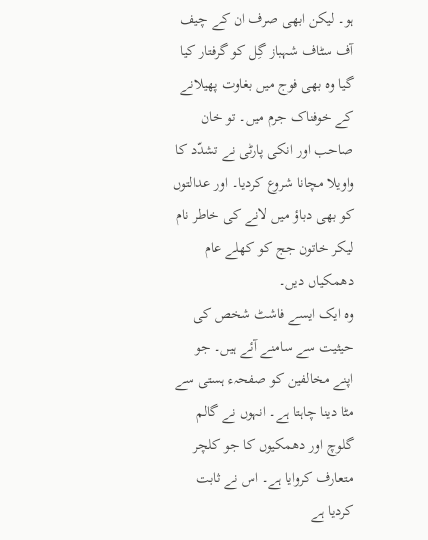ہو۔ لیکن ابھی صرف ان کے چیف آف سٹاف شہباز گِل کو گرفتار کیا گیا وہ بھی فوج میں بغاوت پھیلانے کے خوفناک جرم میں۔ تو خان صاحب اور انکی پارٹی نے تشدّد کا واویلا مچانا شروع کردیا۔ اور عدالتوں کو بھی دباؤ میں لانے کی خاطر نام لیکر خاتون جج کو کھلے عام دھمکیاں دیں۔
وہ ایک ایسے فاشٹ شخص کی حیثیت سے سامنے آئے ہیں۔ جو اپنے مخالفین کو صفحہء ہستی سے مٹا دینا چاہتا ہے۔ انہوں نے گالم گلوچ اور دھمکیوں کا جو کلچر متعارف کروایا ہے۔ اس نے ثابت کردیا ہے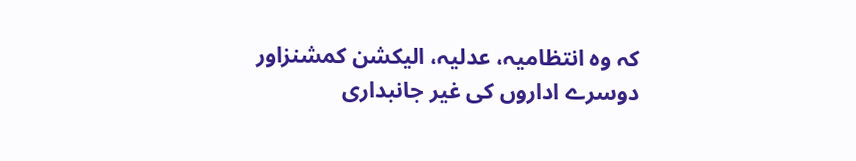کہ وہ انتظامیہ، عدلیہ، الیکشن کمشنزاور دوسرے اداروں کی غیر جانبداری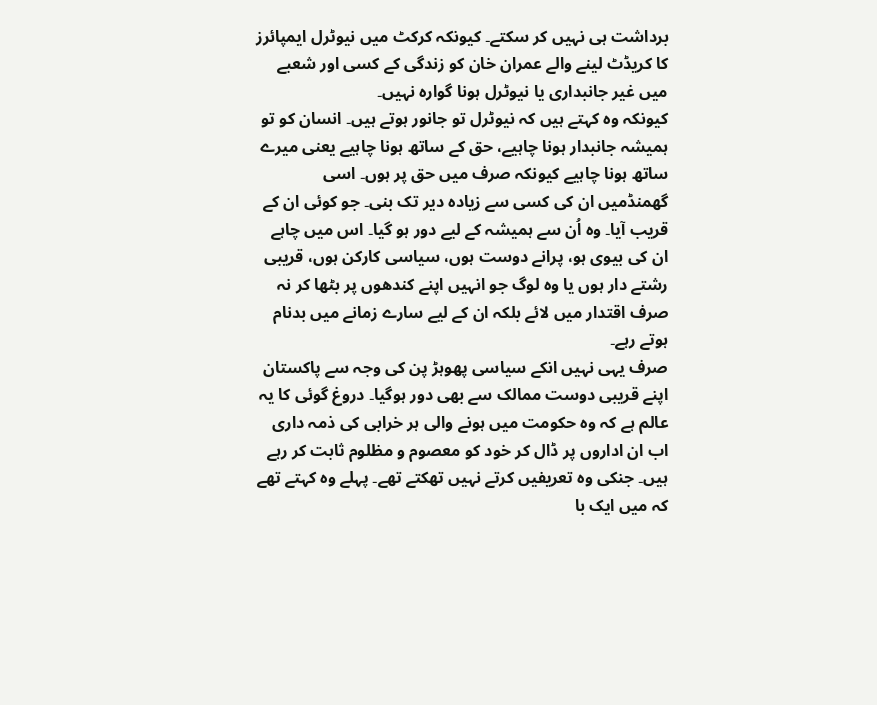برداشت ہی نہیں کر سکتے۔ کیونکہ کرکٹ میں نیوٹرل ایمپائرز کا کریڈٹ لینے والے عمران خان کو زندگی کے کسی اور شعبے میں غیر جانبداری یا نیوٹرل ہونا گوارہ نہیں۔
کیونکہ وہ کہتے ہیں کہ نیوٹرل تو جانور ہوتے ہیں۔ انسان کو تو ہمیشہ جانبدار ہونا چاہیے، حق کے ساتھ ہونا چاہیے یعنی میرے ساتھ ہونا چاہیے کیونکہ صرف میں حق پر ہوں۔ اسی گھمنڈمیں ان کی کسی سے زیادہ دیر تک بنی۔ جو کوئی ان کے قریب آیا۔ وہ اُن سے ہمیشہ کے لیے دور ہو گیا۔ اس میں چاہے ان کی بیوی ہو، پرانے دوست ہوں، سیاسی کارکن ہوں، قریبی رشتے دار ہوں یا وہ لوگ جو انہیں اپنے کندھوں پر بٹھا کر نہ صرف اقتدار میں لائے بلکہ ان کے لیے سارے زمانے میں بدنام ہوتے رہے۔
صرف یہی نہیں انکے سیاسی پھوہڑ پن کی وجہ سے پاکستان اپنے قریبی دوست ممالک سے بھی دور ہوگیا۔ دروغ گوئی کا یہ عالم ہے کہ وہ حکومت میں ہونے والی ہر خرابی کی ذمہ داری اب ان اداروں پر ڈال کر خود کو معصوم و مظلوم ثابت کر رہے ہیں۔ جنکی وہ تعریفیں کرتے نہیں تھکتے تھے۔ پہلے وہ کہتے تھے کہ میں ایک با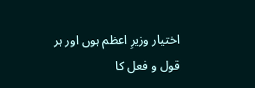اختیار وزیرِ اعظم ہوں اور ہر قول و فعل کا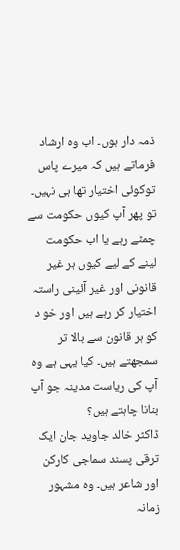ذمہ دار ہوں۔ اب وہ ارشاد فرماتے ہیں کہ میرے پاس توکوئی اختیار تھا ہی نہیں۔ تو پھر آپ کیوں حکومت سے چمٹے رہے یا اب حکومت لینے کے لیے کیوں ہر غیر قانونی اور غیر آئینی راستہ اختیار کر رہے ہیں اور خو د کو ہر قانون سے بالا تر سمجھتے ہیں۔ کیا یہی ہے وہ آپ کی ریاست مدینہ جو آپ بنانا چاہتے ہیں؟
ڈاکٹر خالد جاوید جان ایک ترقی پسند سماجی کارکن اور شاعر ہیں۔ وہ مشہور زمانہ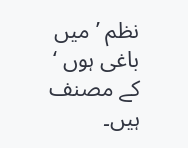نظم ’ میں باغی ہوں ‘ کے مصنف ہیں۔